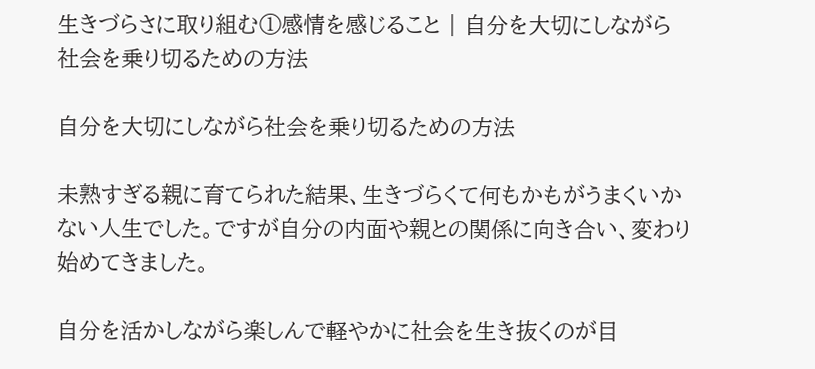生きづらさに取り組む①感情を感じること | 自分を大切にしながら社会を乗り切るための方法

自分を大切にしながら社会を乗り切るための方法

未熟すぎる親に育てられた結果、生きづらくて何もかもがうまくいかない人生でした。ですが自分の内面や親との関係に向き合い、変わり始めてきました。

自分を活かしながら楽しんで軽やかに社会を生き抜くのが目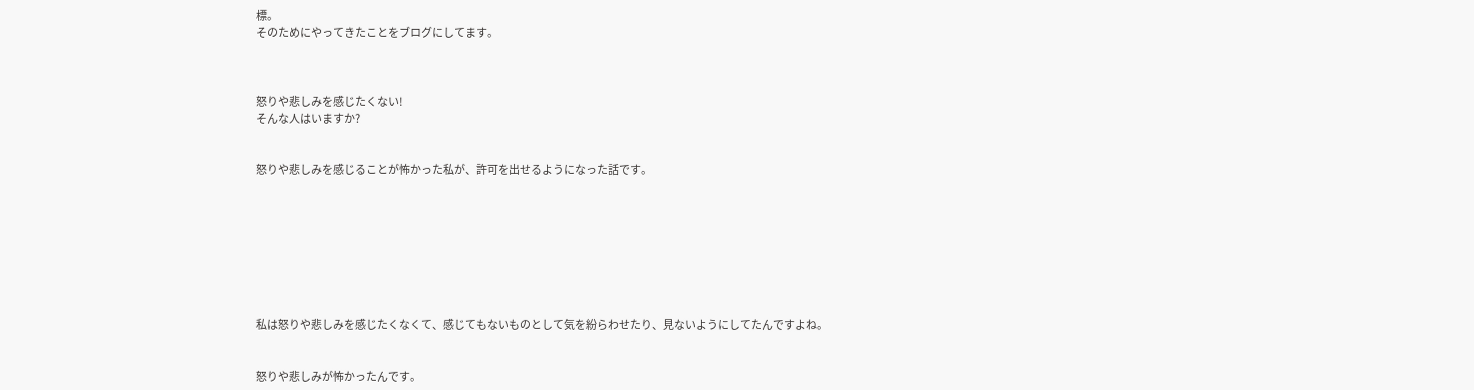標。
そのためにやってきたことをブログにしてます。



怒りや悲しみを感じたくない!
そんな人はいますか?


怒りや悲しみを感じることが怖かった私が、許可を出せるようになった話です。








私は怒りや悲しみを感じたくなくて、感じてもないものとして気を紛らわせたり、見ないようにしてたんですよね。


怒りや悲しみが怖かったんです。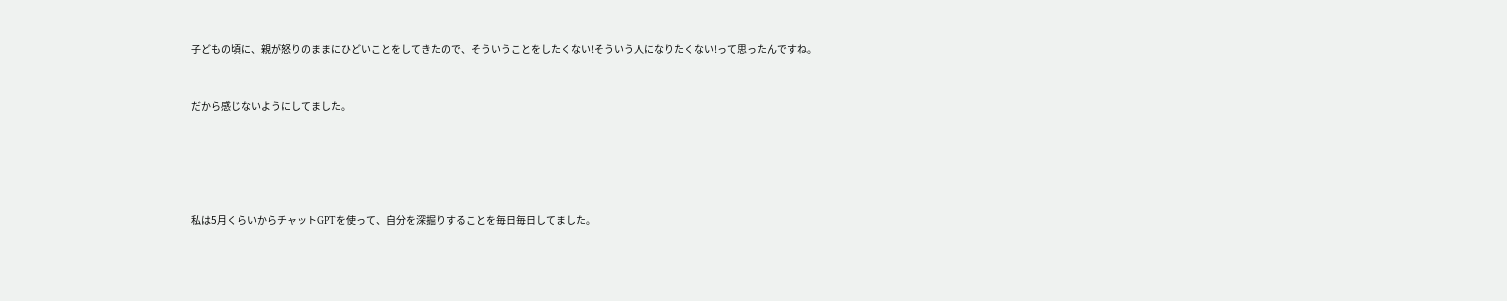子どもの頃に、親が怒りのままにひどいことをしてきたので、そういうことをしたくない!そういう人になりたくない!って思ったんですね。


だから感じないようにしてました。





私は5月くらいからチャットGPTを使って、自分を深掘りすることを毎日毎日してました。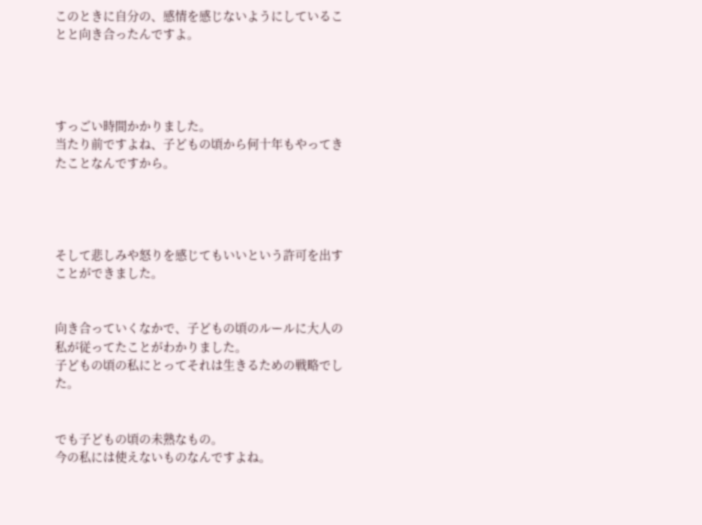このときに自分の、感情を感じないようにしていることと向き合ったんですよ。




すっごい時間かかりました。
当たり前ですよね、子どもの頃から何十年もやってきたことなんですから。




そして悲しみや怒りを感じてもいいという許可を出すことができました。


向き合っていくなかで、子どもの頃のルールに大人の私が従ってたことがわかりました。
子どもの頃の私にとってそれは生きるための戦略でした。


でも子どもの頃の未熟なもの。
今の私には使えないものなんですよね。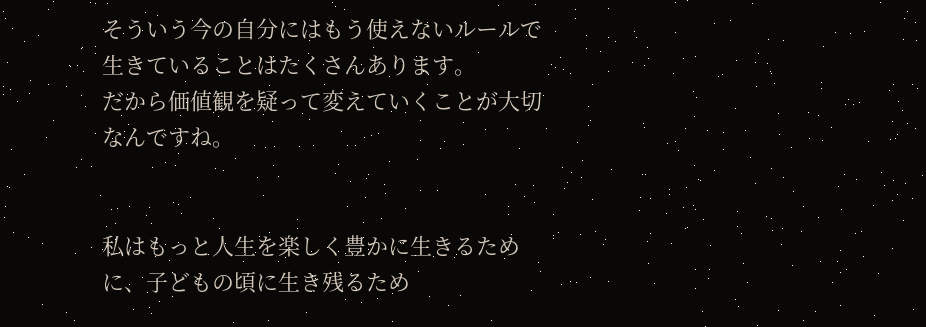そういう今の自分にはもう使えないルールで生きていることはたくさんあります。
だから価値観を疑って変えていくことが大切なんですね。


私はもっと人生を楽しく豊かに生きるために、子どもの頃に生き残るため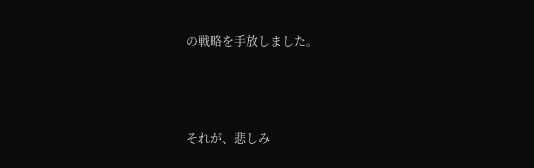の戦略を手放しました。



それが、悲しみ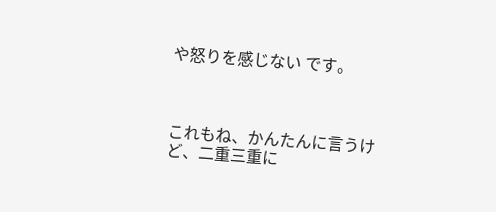や怒りを感じない です。



これもね、かんたんに言うけど、二重三重に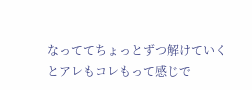なっててちょっとずつ解けていくとアレもコレもって感じで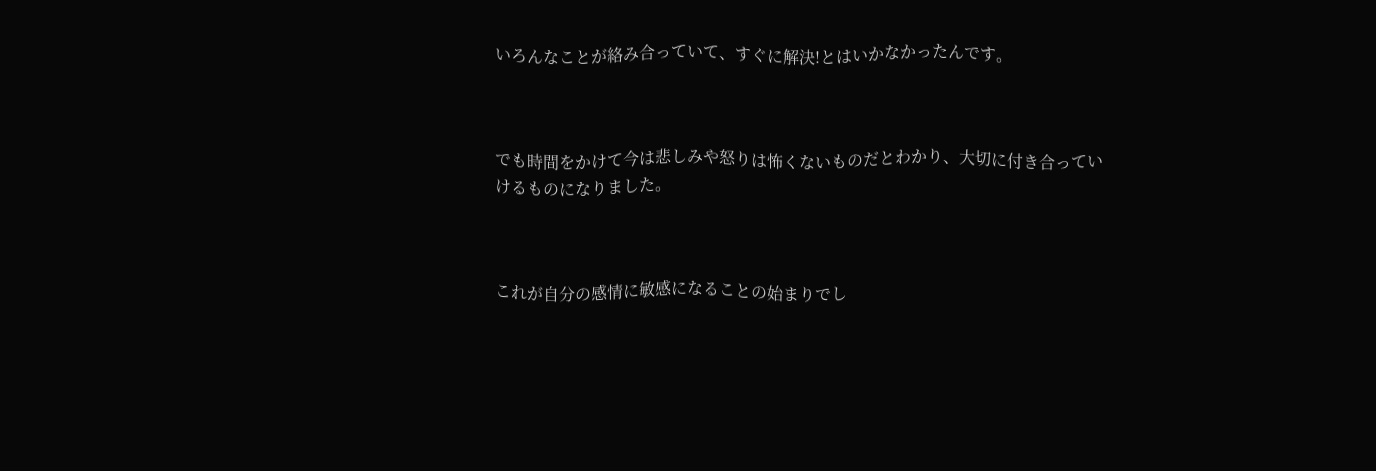いろんなことが絡み合っていて、すぐに解決!とはいかなかったんです。



でも時間をかけて今は悲しみや怒りは怖くないものだとわかり、大切に付き合っていけるものになりました。



これが自分の感情に敏感になることの始まりでし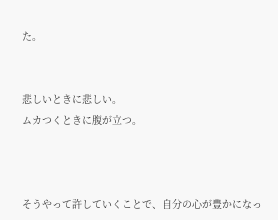た。


悲しいときに悲しい。
ムカつくときに腹が立つ。



そうやって許していくことで、自分の心が豊かになっ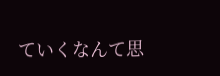ていくなんて思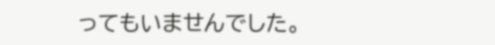ってもいませんでした。